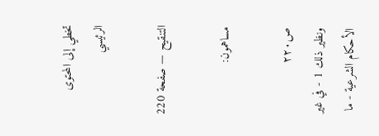تخطي إلى المحتوى الرئيسي

التنقيح — صفحة 220

مساهمون:

ص٢٢٠
ونظير ذلك 1 - في غير الأحكام الشرعية - ما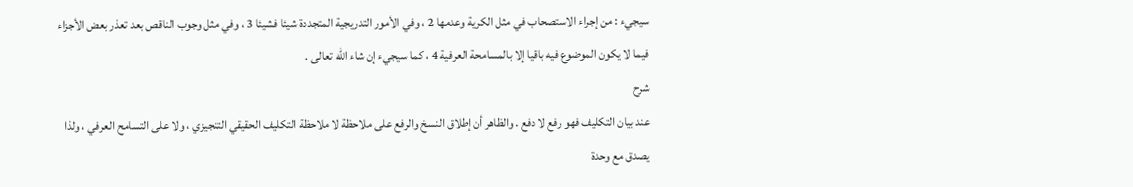سيجيء : من إجراء الاستصحاب في مثل الكرية وعدمها 2 ، وفي الأمور التدريجية المتجددة شيئا فشيئا 3 ، وفي مثل وجوب الناقص بعد تعذر بعض الأجزاء فيما لا يكون الموضوع فيه باقيا إلا بالمسامحة العرفية 4 ، كما سيجيء إن شاء اللّه تعالى .
شرح
عند بيان التكليف فهو رفع لا دفع . والظاهر أن إطلاق النسخ والرفع على ملاحظة لا ملاحظة التكليف الحقيقي التنجيزي ، ولا على التسامح العرفي ، ولذا يصدق مع وحدة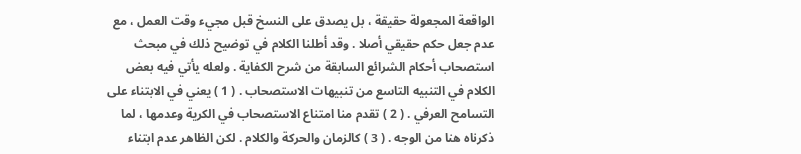الواقعة المجعولة حقيقة ، بل يصدق على النسخ قبل مجيء وقت العمل ، مع عدم جعل حكم حقيقي أصلا . وقد أطلنا الكلام في توضيح ذلك في مبحث استصحاب أحكام الشرائع السابقة من شرح الكفاية . ولعله يأتي فيه بعض الكلام في التنبيه التاسع من تنبيهات الاستصحاب . ( 1 ) يعني في الابتناء على التسامح العرفي . ( 2 ) تقدم منا امتناع الاستصحاب في الكرية وعدمها ، لما ذكرناه هنا من الوجه . ( 3 ) كالزمان والحركة والكلام . لكن الظاهر عدم ابتناء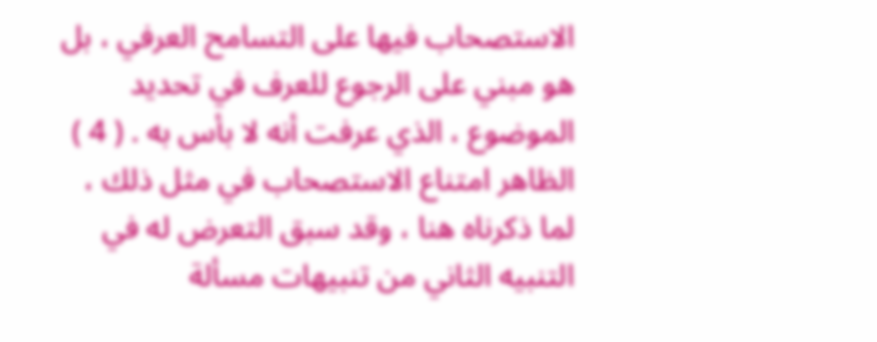الاستصحاب فيها على التسامح العرفي ، بل هو مبني على الرجوع للعرف في تحديد الموضوع ، الذي عرفت أنه لا بأس به . ( 4 ) الظاهر امتناع الاستصحاب في مثل ذلك ، لما ذكرناه هنا ، وقد سبق التعرض له في التنبيه الثاني من تنبيهات مسألة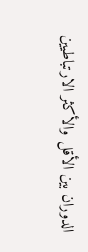الدوران بين الأقل والأكثر الارتباطيين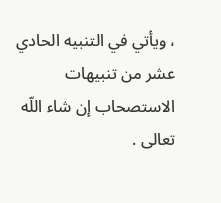، ويأتي في التنبيه الحادي عشر من تنبيهات الاستصحاب إن شاء اللّه تعالى .